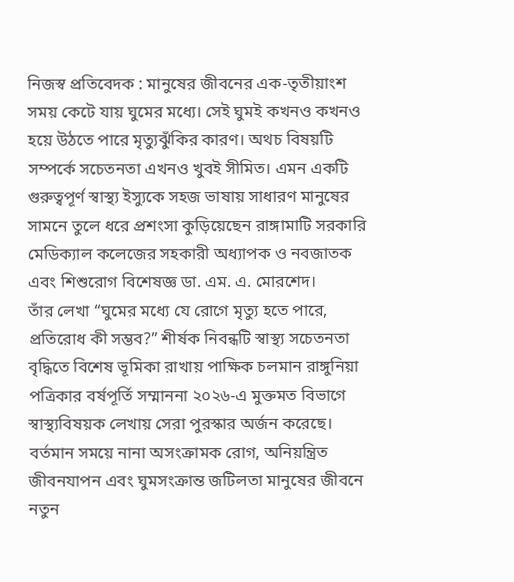নিজস্ব প্রতিবেদক : মানুষের জীবনের এক-তৃতীয়াংশ সময় কেটে যায় ঘুমের মধ্যে। সেই ঘুমই কখনও কখনও হয়ে উঠতে পারে মৃত্যুঝুঁকির কারণ। অথচ বিষয়টি সম্পর্কে সচেতনতা এখনও খুবই সীমিত। এমন একটি গুরুত্বপূর্ণ স্বাস্থ্য ইস্যুকে সহজ ভাষায় সাধারণ মানুষের সামনে তুলে ধরে প্রশংসা কুড়িয়েছেন রাঙ্গামাটি সরকারি মেডিক্যাল কলেজের সহকারী অধ্যাপক ও নবজাতক এবং শিশুরোগ বিশেষজ্ঞ ডা. এম. এ. মোরশেদ।
তাঁর লেখা “ঘুমের মধ্যে যে রোগে মৃত্যু হতে পারে, প্রতিরোধ কী সম্ভব?” শীর্ষক নিবন্ধটি স্বাস্থ্য সচেতনতা বৃদ্ধিতে বিশেষ ভূমিকা রাখায় পাক্ষিক চলমান রাঙ্গুনিয়া পত্রিকার বর্ষপূর্তি সম্মাননা ২০২৬-এ মুক্তমত বিভাগে স্বাস্থ্যবিষয়ক লেখায় সেরা পুরস্কার অর্জন করেছে।
বর্তমান সময়ে নানা অসংক্রামক রোগ, অনিয়ন্ত্রিত জীবনযাপন এবং ঘুমসংক্রান্ত জটিলতা মানুষের জীবনে নতুন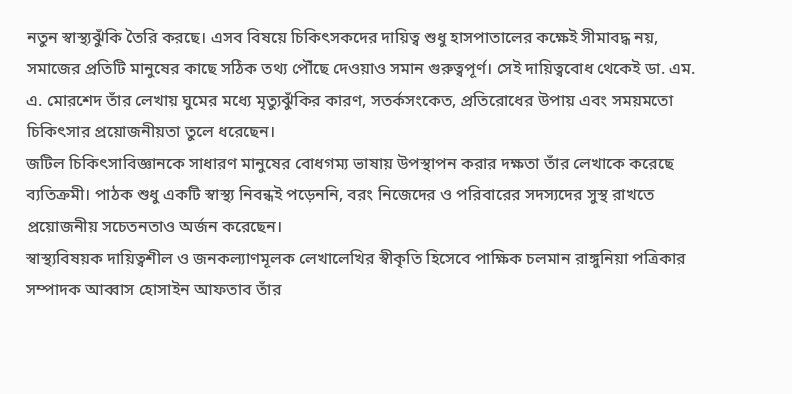নতুন স্বাস্থ্যঝুঁকি তৈরি করছে। এসব বিষয়ে চিকিৎসকদের দায়িত্ব শুধু হাসপাতালের কক্ষেই সীমাবদ্ধ নয়, সমাজের প্রতিটি মানুষের কাছে সঠিক তথ্য পৌঁছে দেওয়াও সমান গুরুত্বপূর্ণ। সেই দায়িত্ববোধ থেকেই ডা. এম. এ. মোরশেদ তাঁর লেখায় ঘুমের মধ্যে মৃত্যুঝুঁকির কারণ, সতর্কসংকেত, প্রতিরোধের উপায় এবং সময়মতো চিকিৎসার প্রয়োজনীয়তা তুলে ধরেছেন।
জটিল চিকিৎসাবিজ্ঞানকে সাধারণ মানুষের বোধগম্য ভাষায় উপস্থাপন করার দক্ষতা তাঁর লেখাকে করেছে ব্যতিক্রমী। পাঠক শুধু একটি স্বাস্থ্য নিবন্ধই পড়েননি, বরং নিজেদের ও পরিবারের সদস্যদের সুস্থ রাখতে প্রয়োজনীয় সচেতনতাও অর্জন করেছেন।
স্বাস্থ্যবিষয়ক দায়িত্বশীল ও জনকল্যাণমূলক লেখালেখির স্বীকৃতি হিসেবে পাক্ষিক চলমান রাঙ্গুনিয়া পত্রিকার সম্পাদক আব্বাস হোসাইন আফতাব তাঁর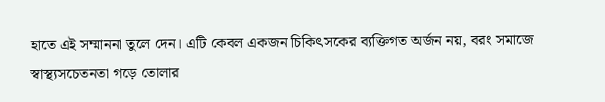হাতে এই সম্মাননা তুলে দেন। এটি কেবল একজন চিকিৎসকের ব্যক্তিগত অর্জন নয়, বরং সমাজে স্বাস্থ্যসচেতনতা গড়ে তোলার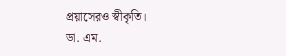প্রয়াসেরও স্বীকৃতি।
ডা. এম.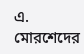এ. মোরশেদের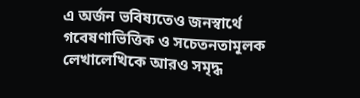এ অর্জন ভবিষ্যতেও জনস্বার্থে গবেষণাভিত্তিক ও সচেতনতামূলক লেখালেখিকে আরও সমৃদ্ধ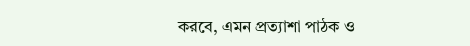করবে, এমন প্রত্যাশা পাঠক ও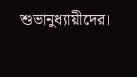শুভানুধ্যায়ীদের।